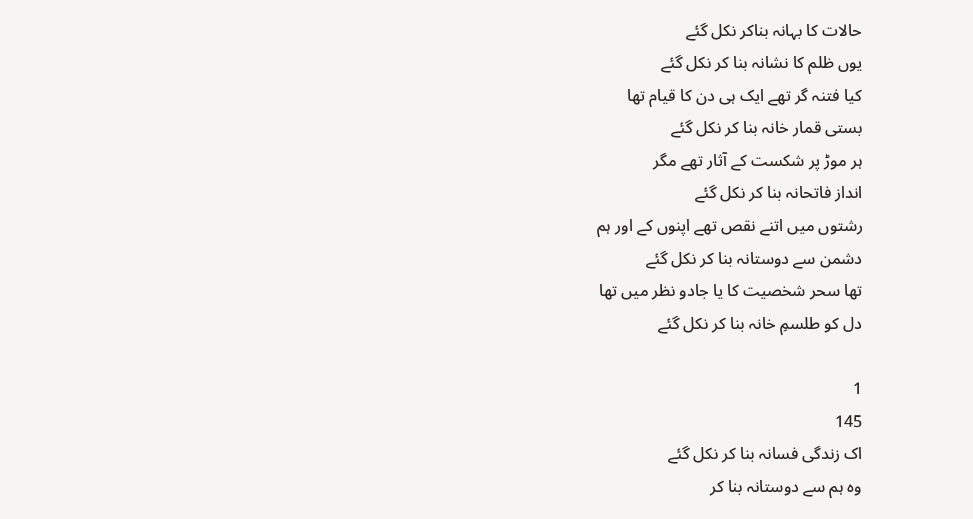حالات کا بہانہ بناکر نکل گئے
یوں ظلم کا نشانہ بنا کر نکل گئے
کیا فتنہ گر تھے ایک ہی دن کا قیام تھا
بستی قمار خانہ بنا کر نکل گئے
ہر موڑ پر شکست کے آثار تھے مگر
انداز فاتحانہ بنا کر نکل گئے
رشتوں میں اتنے نقص تھے اپنوں کے اور ہم
دشمن سے دوستانہ بنا کر نکل گئے
تھا سحر شخصیت کا یا جادو نظر میں تھا
دل کو طلسمِ خانہ بنا کر نکل گئے

1
145
اک زندگی فسانہ بنا کر نکل گئے
وہ ہم سے دوستانہ بنا کر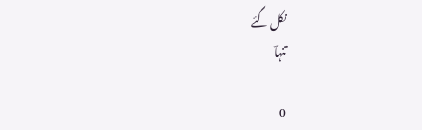نکل گئے
تنہاؔ

0